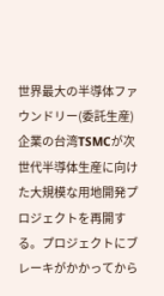世界最大の半導体ファウンドリー(委託生産)企業の台湾TSMCが次世代半導体生産に向けた大規模な用地開発プロジェクトを再開する。プロジェクトにブレーキがかかってから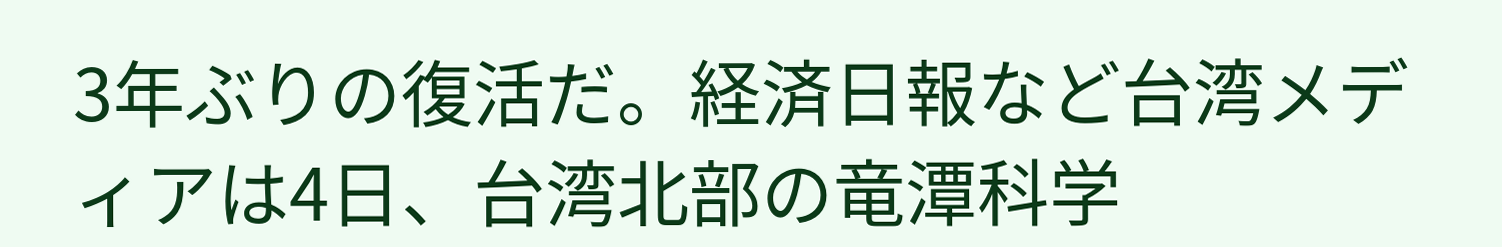3年ぶりの復活だ。経済日報など台湾メディアは4日、台湾北部の竜潭科学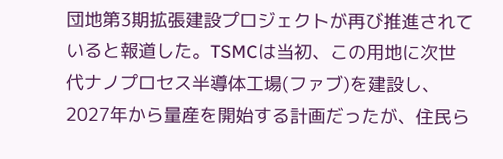団地第3期拡張建設プロジェクトが再び推進されていると報道した。TSMCは当初、この用地に次世代ナノプロセス半導体工場(ファブ)を建設し、2027年から量産を開始する計画だったが、住民ら